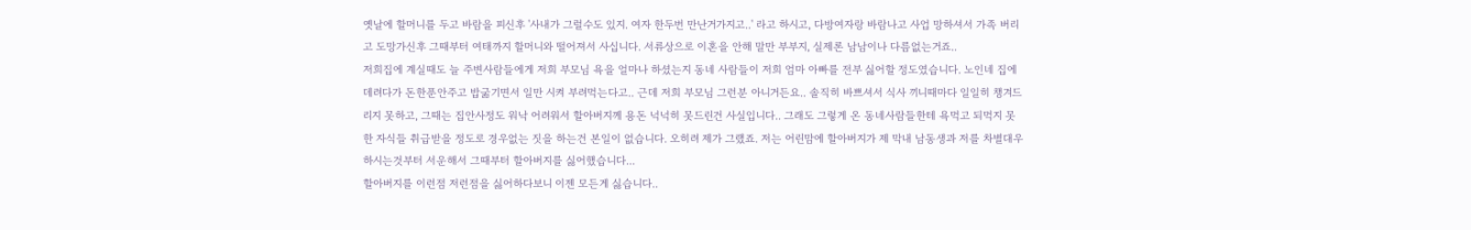옛날에 할머니를 두고 바람을 피신후 '사내가 그럴수도 있지. 여자 한두번 만난거가지고..' 라고 하시고, 다방여자랑 바람나고 사업 망하셔서 가족 버리고 도망가신후 그때부터 여태까지 할머니와 떨어져서 사십니다. 서류상으로 이혼을 안해 말만 부부지, 실제론 남남이나 다름없는거죠..
저희집에 계실때도 늘 주변사람들에게 저희 부모님 욕을 얼마나 하셨는지 동네 사람들이 저희 엄마 아빠를 전부 싫어할 정도였습니다. 노인네 집에 데려다가 돈한푼안주고 밥굶기면서 일만 시켜 부려먹는다고.. 근데 저희 부모님 그런분 아니거든요.. 솔직히 바쁘셔서 식사 끼니때마다 일일히 챙겨드리지 못하고, 그때는 집안사정도 워낙 어려워서 할아버지께 용돈 넉넉히 못드린건 사실입니다.. 그래도 그렇게 온 동네사람들한테 욕먹고 되먹지 못한 자식들 취급받을 정도로 경우없는 짓을 하는건 본일이 없습니다. 오히려 제가 그랬죠. 저는 어린맘에 할아버지가 제 막내 남동생과 저를 차별대우하시는것부터 서운해서 그때부터 할아버지를 싫어했습니다...
할아버지를 이런점 저런점을 싫어하다보니 이젠 모든게 싫습니다..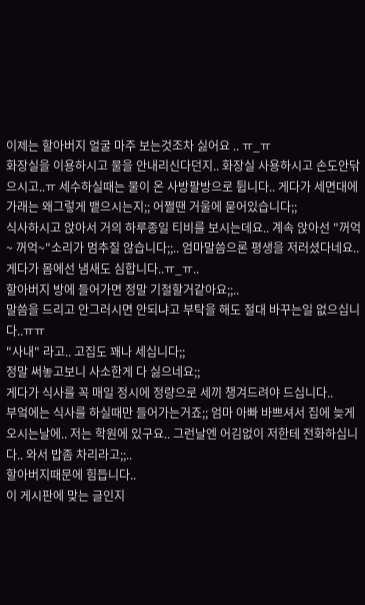이제는 할아버지 얼굴 마주 보는것조차 싫어요 .. ㅠ_ㅠ
화장실을 이용하시고 물을 안내리신다던지.. 화장실 사용하시고 손도안닦으시고..ㅠ 세수하실때는 물이 온 사방팔방으로 튑니다.. 게다가 세면대에 가래는 왜그렇게 뱉으시는지;; 어쩔땐 거울에 묻어있습니다;;
식사하시고 앉아서 거의 하루종일 티비를 보시는데요.. 계속 앉아선 "꺼억~ 꺼억~"소리가 멈추질 않습니다;;.. 엄마말씀으론 평생을 저러셨다네요.. 게다가 몸에선 냄새도 심합니다..ㅠ_ㅠ..
할아버지 방에 들어가면 정말 기절할거같아요;;..
말씀을 드리고 안그러시면 안되냐고 부탁을 해도 절대 바꾸는일 없으십니다..ㅠㅠ
"사내" 라고.. 고집도 꽤나 세십니다;;
정말 써놓고보니 사소한게 다 싫으네요;;
게다가 식사를 꼭 매일 정시에 정량으로 세끼 챙겨드려야 드십니다..
부엌에는 식사를 하실때만 들어가는거죠;; 엄마 아빠 바쁘셔서 집에 늦게 오시는날에.. 저는 학원에 있구요.. 그런날엔 어김없이 저한테 전화하십니다.. 와서 밥좀 차리라고;;..
할아버지때문에 힘듭니다..
이 게시판에 맞는 글인지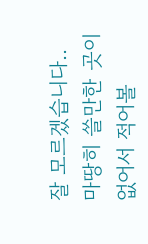잘 모르겠습니다..
마땅히 쓸만한 곳이 없어서 적어볼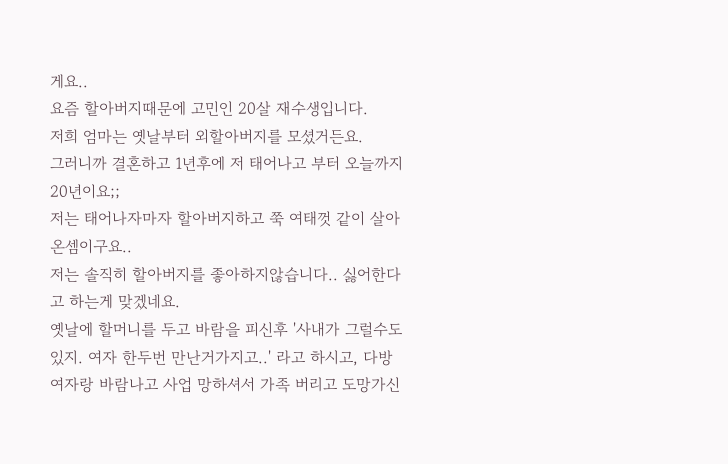게요..
요즘 할아버지때문에 고민인 20살 재수생입니다.
저희 엄마는 옛날부터 외할아버지를 모셨거든요.
그러니까 결혼하고 1년후에 저 태어나고 부터 오늘까지 20년이요;;
저는 태어나자마자 할아버지하고 쭉 여태껏 같이 살아온셈이구요..
저는 솔직히 할아버지를 좋아하지않습니다.. 싫어한다고 하는게 맞겠네요.
옛날에 할머니를 두고 바람을 피신후 '사내가 그럴수도 있지. 여자 한두번 만난거가지고..' 라고 하시고, 다방여자랑 바람나고 사업 망하셔서 가족 버리고 도망가신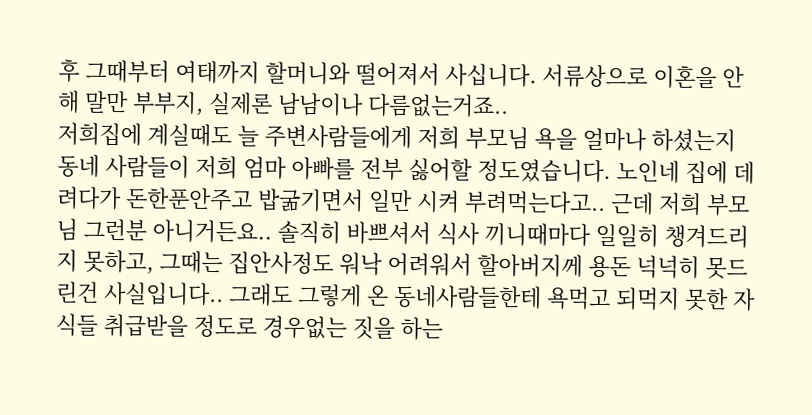후 그때부터 여태까지 할머니와 떨어져서 사십니다. 서류상으로 이혼을 안해 말만 부부지, 실제론 남남이나 다름없는거죠..
저희집에 계실때도 늘 주변사람들에게 저희 부모님 욕을 얼마나 하셨는지 동네 사람들이 저희 엄마 아빠를 전부 싫어할 정도였습니다. 노인네 집에 데려다가 돈한푼안주고 밥굶기면서 일만 시켜 부려먹는다고.. 근데 저희 부모님 그런분 아니거든요.. 솔직히 바쁘셔서 식사 끼니때마다 일일히 챙겨드리지 못하고, 그때는 집안사정도 워낙 어려워서 할아버지께 용돈 넉넉히 못드린건 사실입니다.. 그래도 그렇게 온 동네사람들한테 욕먹고 되먹지 못한 자식들 취급받을 정도로 경우없는 짓을 하는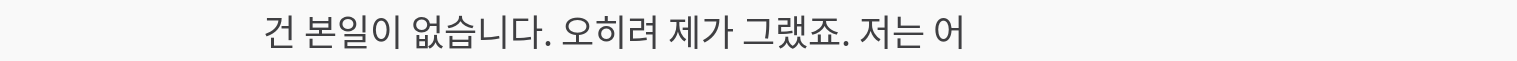건 본일이 없습니다. 오히려 제가 그랬죠. 저는 어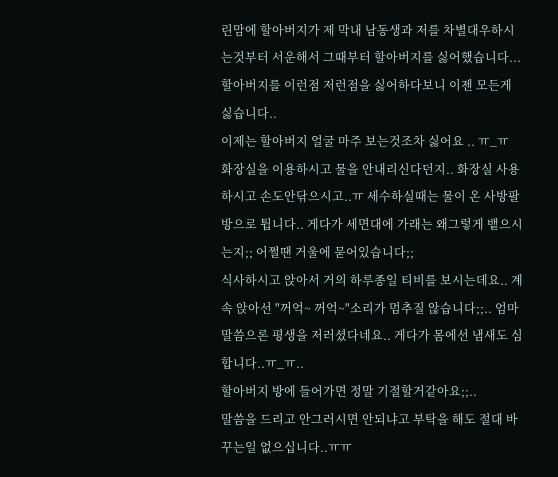린맘에 할아버지가 제 막내 남동생과 저를 차별대우하시는것부터 서운해서 그때부터 할아버지를 싫어했습니다...
할아버지를 이런점 저런점을 싫어하다보니 이젠 모든게 싫습니다..
이제는 할아버지 얼굴 마주 보는것조차 싫어요 .. ㅠ_ㅠ
화장실을 이용하시고 물을 안내리신다던지.. 화장실 사용하시고 손도안닦으시고..ㅠ 세수하실때는 물이 온 사방팔방으로 튑니다.. 게다가 세면대에 가래는 왜그렇게 뱉으시는지;; 어쩔땐 거울에 묻어있습니다;;
식사하시고 앉아서 거의 하루종일 티비를 보시는데요.. 계속 앉아선 "꺼억~ 꺼억~"소리가 멈추질 않습니다;;.. 엄마말씀으론 평생을 저러셨다네요.. 게다가 몸에선 냄새도 심합니다..ㅠ_ㅠ..
할아버지 방에 들어가면 정말 기절할거같아요;;..
말씀을 드리고 안그러시면 안되냐고 부탁을 해도 절대 바꾸는일 없으십니다..ㅠㅠ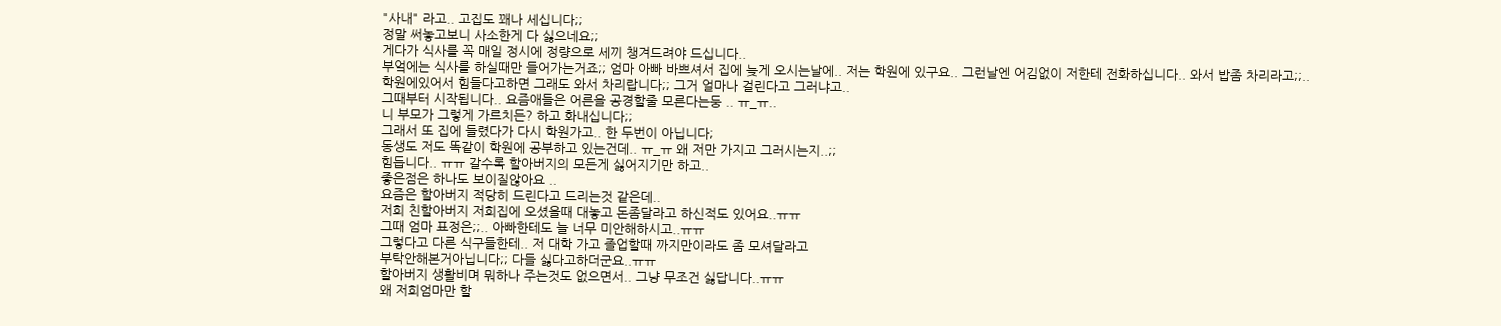"사내" 라고.. 고집도 꽤나 세십니다;;
정말 써놓고보니 사소한게 다 싫으네요;;
게다가 식사를 꼭 매일 정시에 정량으로 세끼 챙겨드려야 드십니다..
부엌에는 식사를 하실때만 들어가는거죠;; 엄마 아빠 바쁘셔서 집에 늦게 오시는날에.. 저는 학원에 있구요.. 그런날엔 어김없이 저한테 전화하십니다.. 와서 밥좀 차리라고;;..
학원에있어서 힘들다고하면 그래도 와서 차리랍니다;; 그거 얼마나 걸린다고 그러냐고..
그때부터 시작됩니다.. 요즘애들은 어른을 공경할줄 모른다는둥 .. ㅠ_ㅠ..
니 부모가 그렇게 가르치든? 하고 화내십니다;;
그래서 또 집에 들렸다가 다시 학원가고.. 한 두번이 아닙니다;
동생도 저도 똑같이 학원에 공부하고 있는건데.. ㅠ_ㅠ 왜 저만 가지고 그러시는지..;;
힘듭니다.. ㅠㅠ 갈수록 할아버지의 모든게 싫어지기만 하고..
좋은점은 하나도 보이질않아요 ..
요즘은 할아버지 적당히 드린다고 드리는것 같은데..
저희 친할아버지 저희집에 오셨을때 대놓고 돈좀달라고 하신적도 있어요..ㅠㅠ
그때 엄마 표정은;;.. 아빠한테도 늘 너무 미안해하시고..ㅠㅠ
그렇다고 다른 식구들한테.. 저 대학 가고 졸업할때 까지만이라도 좀 모셔달라고
부탁안해본거아닙니다;; 다들 싫다고하더군요..ㅠㅠ
할아버지 생활비며 뭐하나 주는것도 없으면서.. 그냥 무조건 싫답니다..ㅠㅠ
왜 저희엄마만 할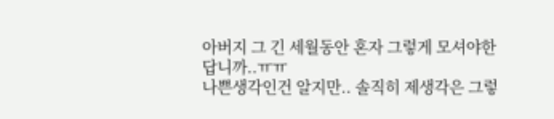아버지 그 긴 세월동안 혼자 그렇게 모셔야한답니까..ㅠㅠ
나쁜생각인건 알지만.. 솔직히 제생각은 그렇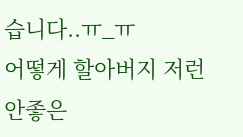습니다..ㅠ_ㅠ
어떻게 할아버지 저런 안좋은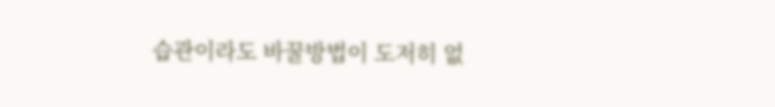습관이라도 바꿀방법이 도저히 없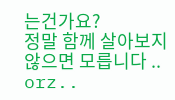는건가요?
정말 함께 살아보지않으면 모릅니다 .. orz..